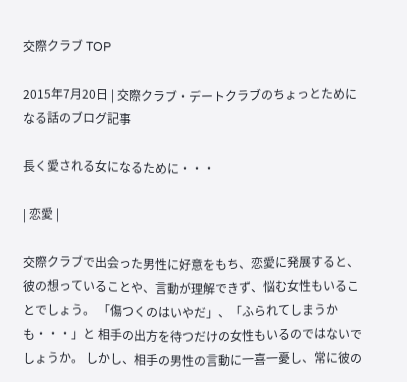交際クラブ TOP

2015年7月20日 | 交際クラブ・デートクラブのちょっとためになる話のブログ記事

長く愛される女になるために・・・

| 恋愛 |

交際クラブで出会った男性に好意をもち、恋愛に発展すると、 彼の想っていることや、言動が理解できず、悩む女性もいることでしょう。 「傷つくのはいやだ」、「ふられてしまうかも・・・」と 相手の出方を待つだけの女性もいるのではないでしょうか。 しかし、相手の男性の言動に一喜一憂し、常に彼の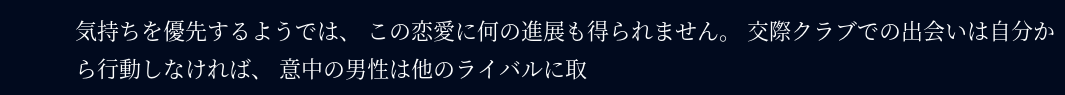気持ちを優先するようでは、 この恋愛に何の進展も得られません。 交際クラブでの出会いは自分から行動しなければ、 意中の男性は他のライバルに取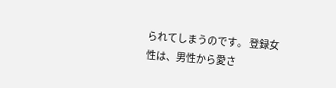られてしまうのです。 登録女性は、男性から愛さ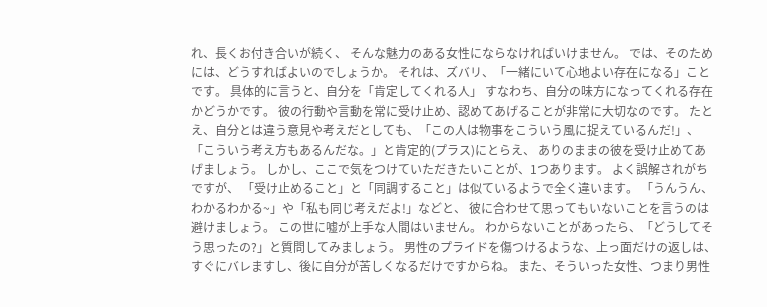れ、長くお付き合いが続く、 そんな魅力のある女性にならなければいけません。 では、そのためには、どうすればよいのでしょうか。 それは、ズバリ、「一緒にいて心地よい存在になる」ことです。 具体的に言うと、自分を「肯定してくれる人」 すなわち、自分の味方になってくれる存在かどうかです。 彼の行動や言動を常に受け止め、認めてあげることが非常に大切なのです。 たとえ、自分とは違う意見や考えだとしても、「この人は物事をこういう風に捉えているんだ!」、 「こういう考え方もあるんだな。」と肯定的(プラス)にとらえ、 ありのままの彼を受け止めてあげましょう。 しかし、ここで気をつけていただきたいことが、1つあります。 よく誤解されがちですが、 「受け止めること」と「同調すること」は似ているようで全く違います。 「うんうん、わかるわかる~」や「私も同じ考えだよ!」などと、 彼に合わせて思ってもいないことを言うのは避けましょう。 この世に嘘が上手な人間はいません。 わからないことがあったら、「どうしてそう思ったの?」と質問してみましょう。 男性のプライドを傷つけるような、上っ面だけの返しは、 すぐにバレますし、後に自分が苦しくなるだけですからね。 また、そういった女性、つまり男性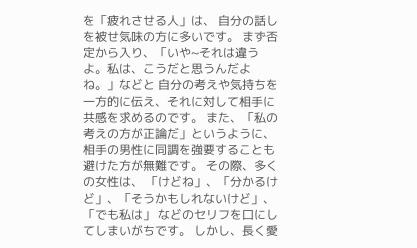を「疲れさせる人」は、 自分の話しを被せ気味の方に多いです。 まず否定から入り、「いや~それは違うよ。私は、こうだと思うんだよね。」などと 自分の考えや気持ちを一方的に伝え、それに対して相手に共感を求めるのです。 また、「私の考えの方が正論だ」というように、 相手の男性に同調を強要することも避けた方が無難です。 その際、多くの女性は、 「けどね」、「分かるけど」、「そうかもしれないけど」、「でも私は」 などのセリフを口にしてしまいがちです。 しかし、長く愛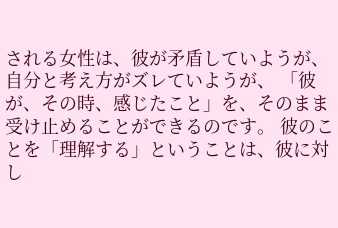される女性は、彼が矛盾していようが、自分と考え方がズレていようが、 「彼が、その時、感じたこと」を、そのまま受け止めることができるのです。 彼のことを「理解する」ということは、彼に対し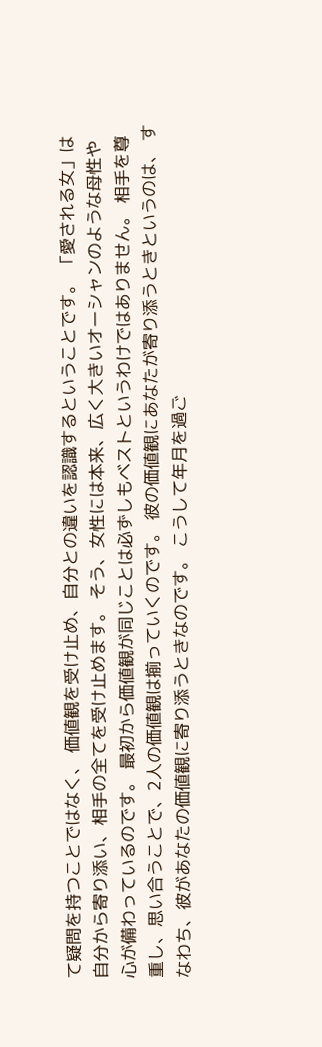て疑問を持つことではなく、 価値観を受け止め、自分との違いを認識するということです。 「愛される女」は自分から寄り添い、相手の全てを受け止めます。 そう、女性には本来、広く大きいオーシャンのような母性や心が備わっているのです。 最初から価値観が同じことは必ずしもベストというわけではありません。 相手を尊重し、思い合うことで、2人の価値観は揃っていくのです。 彼の価値観にあなたが寄り添うときというのは、 すなわち、彼があなたの価値観に寄り添うときなのです。 こうして年月を過ご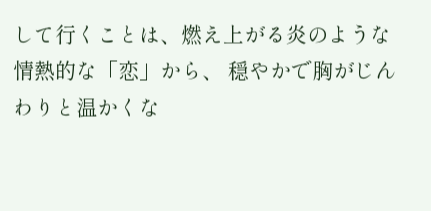して行くことは、燃え上がる炎のような情熱的な「恋」から、 穏やかで胸がじんわりと温かくな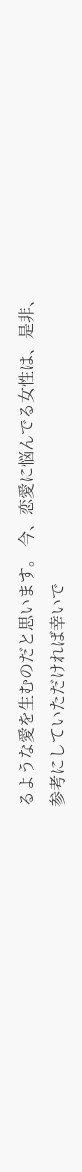るような愛を生むのだと思います。 今、恋愛に悩んでる女性は、是非、参考にしていただければ幸いで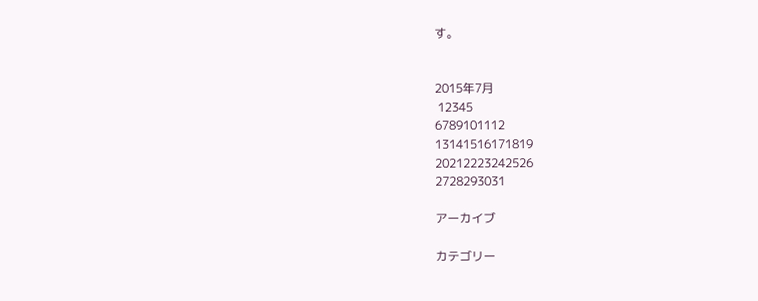す。


2015年7月
 12345
6789101112
13141516171819
20212223242526
2728293031

アーカイブ

カテゴリー